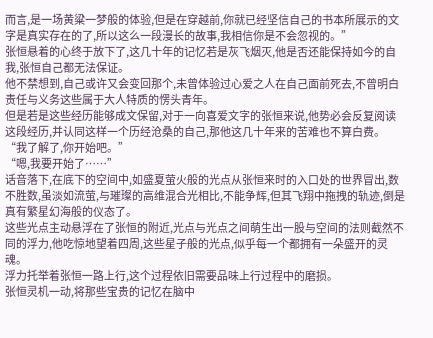而言,是一场黄粱一梦般的体验,但是在穿越前,你就已经坚信自己的书本所展示的文字是真实存在的了,所以这么一段漫长的故事,我相信你是不会忽视的。”
张恒悬着的心终于放下了,这几十年的记忆若是灰飞烟灭,他是否还能保持如今的自我,张恒自己都无法保证。
他不禁想到,自己或许又会变回那个,未曾体验过心爱之人在自己面前死去,不曾明白责任与义务这些属于大人特质的愣头青年。
但是若是这些经历能够成文保留,对于一向喜爱文字的张恒来说,他势必会反复阅读这段经历,并认同这样一个历经沧桑的自己,那他这几十年来的苦难也不算白费。
“我了解了,你开始吧。”
“嗯,我要开始了……”
话音落下,在底下的空间中,如盛夏萤火般的光点从张恒来时的入口处的世界冒出,数不胜数,虽淡如流萤,与璀璨的高维混合光相比,不能争辉,但其飞翔中拖拽的轨迹,倒是真有繁星幻海般的仪态了。
这些光点主动悬浮在了张恒的附近,光点与光点之间萌生出一股与空间的法则截然不同的浮力,他吃惊地望着四周,这些星子般的光点,似乎每一个都拥有一朵盛开的灵魂。
浮力托举着张恒一路上行,这个过程依旧需要品味上行过程中的磨损。
张恒灵机一动,将那些宝贵的记忆在脑中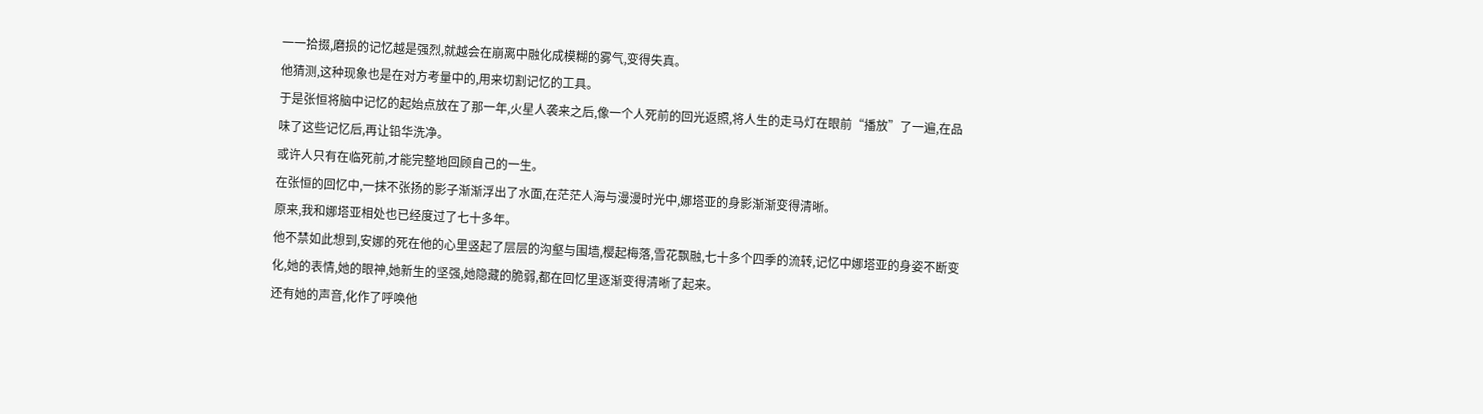一一拾掇,磨损的记忆越是强烈,就越会在崩离中融化成模糊的雾气,变得失真。
他猜测,这种现象也是在对方考量中的,用来切割记忆的工具。
于是张恒将脑中记忆的起始点放在了那一年,火星人袭来之后,像一个人死前的回光返照,将人生的走马灯在眼前“播放”了一遍,在品味了这些记忆后,再让铅华洗净。
或许人只有在临死前,才能完整地回顾自己的一生。
在张恒的回忆中,一抹不张扬的影子渐渐浮出了水面,在茫茫人海与漫漫时光中,娜塔亚的身影渐渐变得清晰。
原来,我和娜塔亚相处也已经度过了七十多年。
他不禁如此想到,安娜的死在他的心里竖起了层层的沟壑与围墙,樱起梅落,雪花飘融,七十多个四季的流转,记忆中娜塔亚的身姿不断变化,她的表情,她的眼神,她新生的坚强,她隐藏的脆弱,都在回忆里逐渐变得清晰了起来。
还有她的声音,化作了呼唤他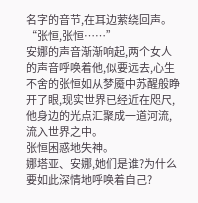名字的音节,在耳边萦绕回声。
“张恒,张恒……”
安娜的声音渐渐响起,两个女人的声音呼唤着他,似要远去,心生不舍的张恒如从梦魇中苏醒般睁开了眼,现实世界已经近在咫尺,他身边的光点汇聚成一道河流,流入世界之中。
张恒困惑地失神。
娜塔亚、安娜,她们是谁?为什么要如此深情地呼唤着自己?